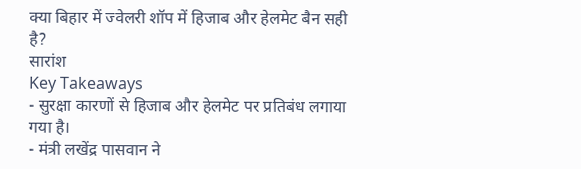क्या बिहार में ज्वेलरी शॉप में हिजाब और हेलमेट बैन सही है?
सारांश
Key Takeaways
- सुरक्षा कारणों से हिजाब और हेलमेट पर प्रतिबंध लगाया गया है।
- मंत्री लखेंद्र पासवान ने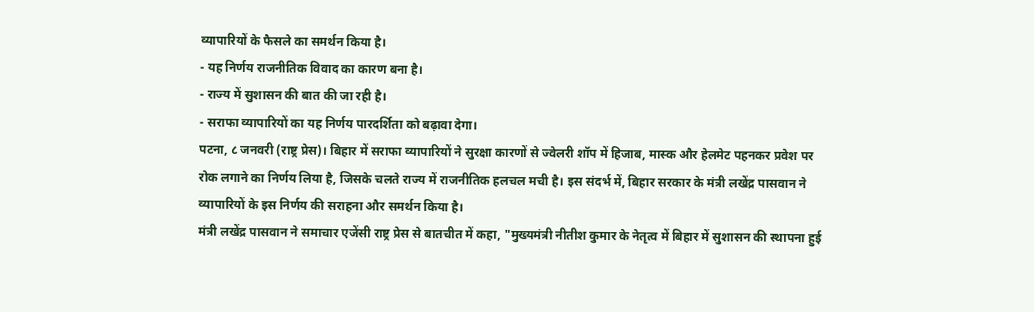व्यापारियों के फैसले का समर्थन किया है।
- यह निर्णय राजनीतिक विवाद का कारण बना है।
- राज्य में सुशासन की बात की जा रही है।
- सराफा व्यापारियों का यह निर्णय पारदर्शिता को बढ़ावा देगा।
पटना, ८ जनवरी (राष्ट्र प्रेस)। बिहार में सराफा व्यापारियों ने सुरक्षा कारणों से ज्वेलरी शॉप में हिजाब, मास्क और हेलमेट पहनकर प्रवेश पर रोक लगाने का निर्णय लिया है, जिसके चलते राज्य में राजनीतिक हलचल मची है। इस संदर्भ में, बिहार सरकार के मंत्री लखेंद्र पासवान ने व्यापारियों के इस निर्णय की सराहना और समर्थन किया है।
मंत्री लखेंद्र पासवान ने समाचार एजेंसी राष्ट्र प्रेस से बातचीत में कहा, "मुख्यमंत्री नीतीश कुमार के नेतृत्व में बिहार में सुशासन की स्थापना हुई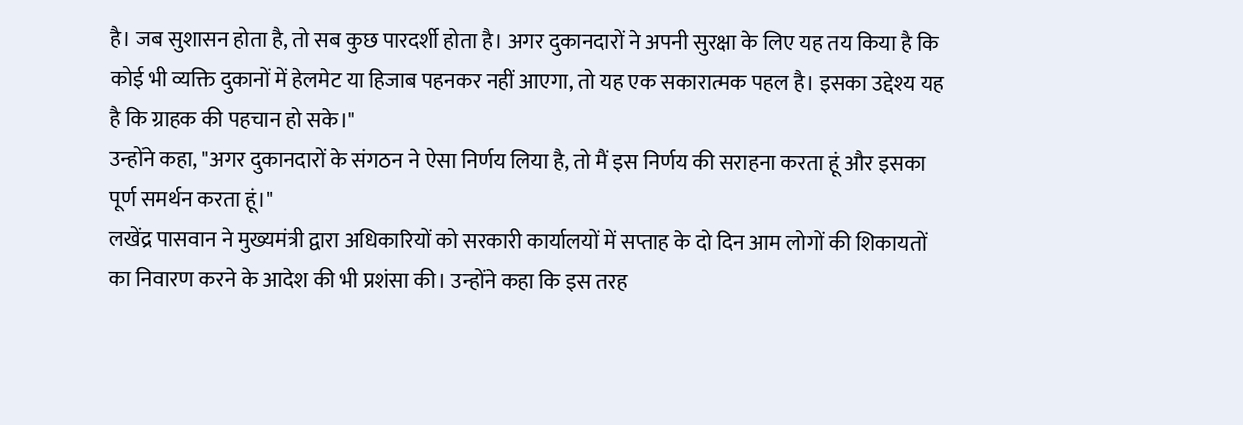है। जब सुशासन होता है, तो सब कुछ पारदर्शी होता है। अगर दुकानदारों ने अपनी सुरक्षा के लिए यह तय किया है कि कोई भी व्यक्ति दुकानों में हेलमेट या हिजाब पहनकर नहीं आएगा, तो यह एक सकारात्मक पहल है। इसका उद्देश्य यह है कि ग्राहक की पहचान हो सके।"
उन्होंने कहा, "अगर दुकानदारों के संगठन ने ऐसा निर्णय लिया है, तो मैं इस निर्णय की सराहना करता हूं और इसका पूर्ण समर्थन करता हूं।"
लखेंद्र पासवान ने मुख्यमंत्री द्वारा अधिकारियों को सरकारी कार्यालयों में सप्ताह के दो दिन आम लोगों की शिकायतों का निवारण करने के आदेश की भी प्रशंसा की। उन्होंने कहा कि इस तरह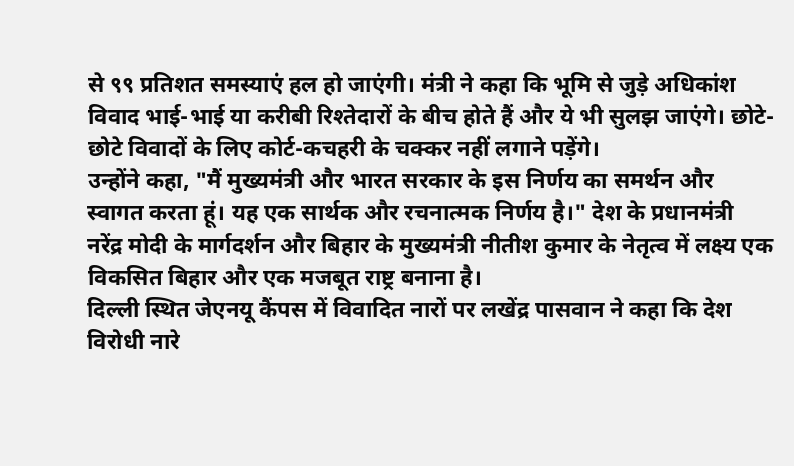से ९९ प्रतिशत समस्याएं हल हो जाएंगी। मंत्री ने कहा कि भूमि से जुड़े अधिकांश विवाद भाई-भाई या करीबी रिश्तेदारों के बीच होते हैं और ये भी सुलझ जाएंगे। छोटे-छोटे विवादों के लिए कोर्ट-कचहरी के चक्कर नहीं लगाने पड़ेंगे।
उन्होंने कहा, "मैं मुख्यमंत्री और भारत सरकार के इस निर्णय का समर्थन और स्वागत करता हूं। यह एक सार्थक और रचनात्मक निर्णय है।" देश के प्रधानमंत्री नरेंद्र मोदी के मार्गदर्शन और बिहार के मुख्यमंत्री नीतीश कुमार के नेतृत्व में लक्ष्य एक विकसित बिहार और एक मजबूत राष्ट्र बनाना है।
दिल्ली स्थित जेएनयू कैंपस में विवादित नारों पर लखेंद्र पासवान ने कहा कि देश विरोधी नारे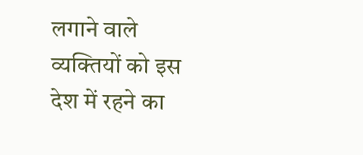लगाने वाले व्यक्तियों को इस देश में रहने का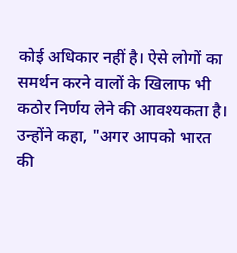कोई अधिकार नहीं है। ऐसे लोगों का समर्थन करने वालों के खिलाफ भी कठोर निर्णय लेने की आवश्यकता है। उन्होंने कहा, "अगर आपको भारत की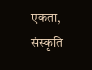एकता, संस्कृति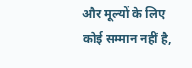और मूल्यों के लिए कोई सम्मान नहीं है,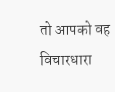तो आपको वह विचारधारा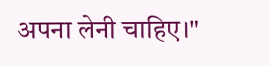अपना लेनी चाहिए।"